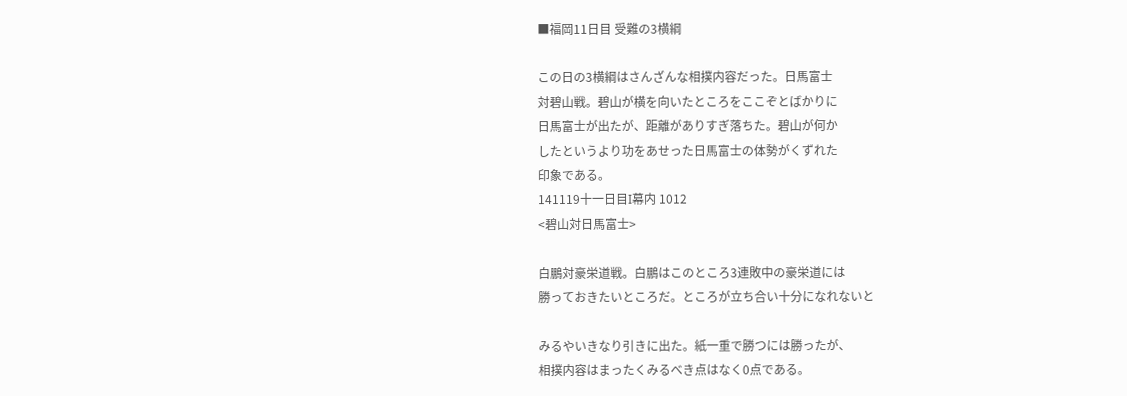■福岡11日目 受難の3横綱

この日の3横綱はさんざんな相撲内容だった。日馬富士
対碧山戦。碧山が横を向いたところをここぞとばかりに
日馬富士が出たが、距離がありすぎ落ちた。碧山が何か
したというより功をあせった日馬富士の体勢がくずれた
印象である。
141119十一日目I幕内 1012
<碧山対日馬富士>

白鵬対豪栄道戦。白鵬はこのところ3連敗中の豪栄道には
勝っておきたいところだ。ところが立ち合い十分になれないと

みるやいきなり引きに出た。紙一重で勝つには勝ったが、
相撲内容はまったくみるべき点はなく0点である。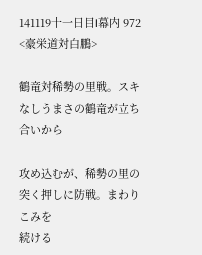141119十一日目I幕内 972
<豪栄道対白鵬>

鶴竜対稀勢の里戦。スキなしうまさの鶴竜が立ち合いから

攻め込むが、稀勢の里の突く押しに防戦。まわりこみを
続ける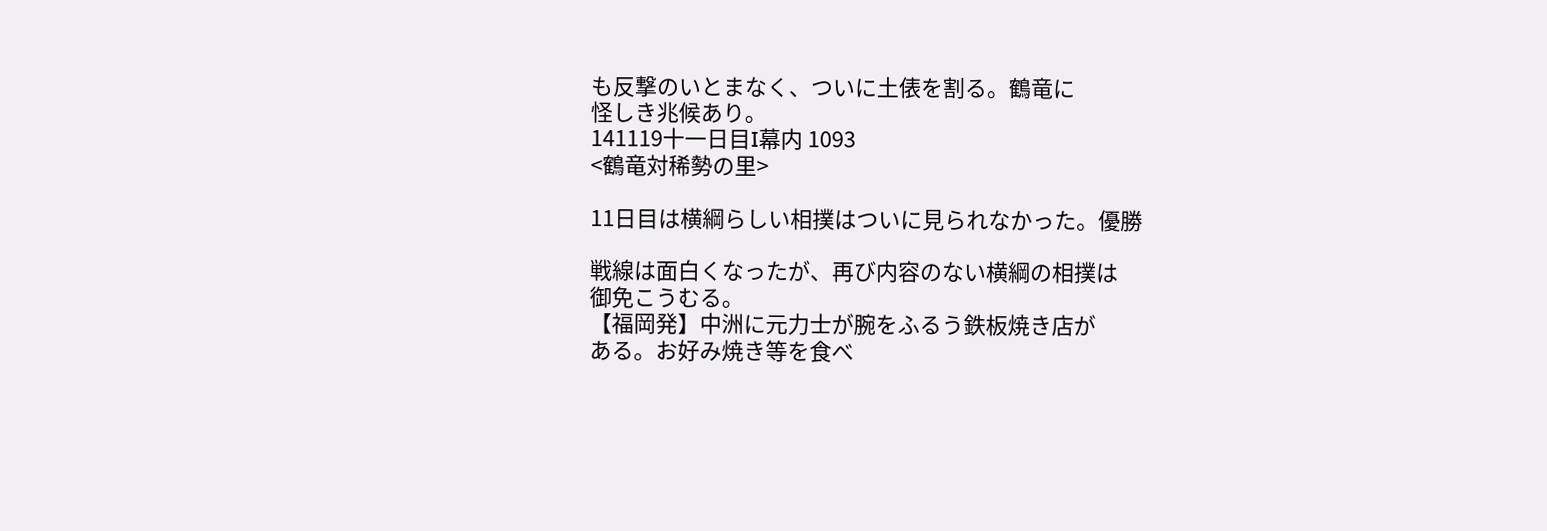も反撃のいとまなく、ついに土俵を割る。鶴竜に
怪しき兆候あり。
141119十一日目I幕内 1093
<鶴竜対稀勢の里>

11日目は横綱らしい相撲はついに見られなかった。優勝

戦線は面白くなったが、再び内容のない横綱の相撲は
御免こうむる。
【福岡発】中洲に元力士が腕をふるう鉄板焼き店が
ある。お好み焼き等を食べ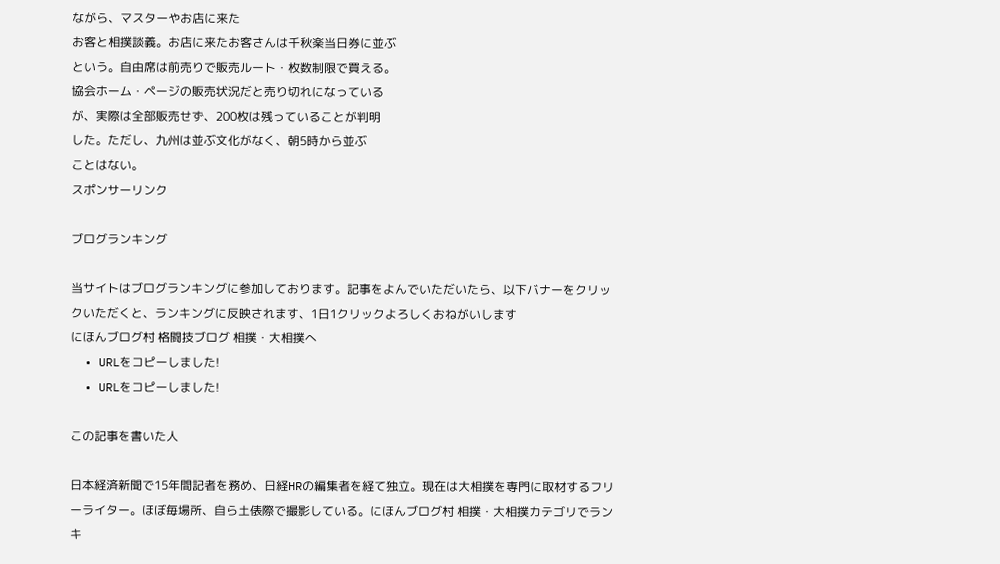ながら、マスターやお店に来た
お客と相撲談義。お店に来たお客さんは千秋楽当日券に並ぶ
という。自由席は前売りで販売ルート・枚数制限で買える。
協会ホーム・ページの販売状況だと売り切れになっている
が、実際は全部販売せず、200枚は残っていることが判明
した。ただし、九州は並ぶ文化がなく、朝5時から並ぶ
ことはない。
スポンサーリンク

ブログランキング

当サイトはブログランキングに参加しております。記事をよんでいただいたら、以下バナーをクリックいただくと、ランキングに反映されます、1日1クリックよろしくおねがいします
にほんブログ村 格闘技ブログ 相撲・大相撲へ
  • URLをコピーしました!
  • URLをコピーしました!

この記事を書いた人

日本経済新聞で15年間記者を務め、日経HRの編集者を経て独立。現在は大相撲を専門に取材するフリーライター。ほぼ毎場所、自ら土俵際で撮影している。にほんブログ村 相撲・大相撲カテゴリでランキ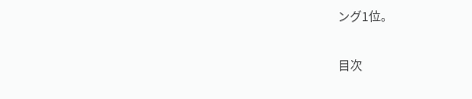ング1位。

目次